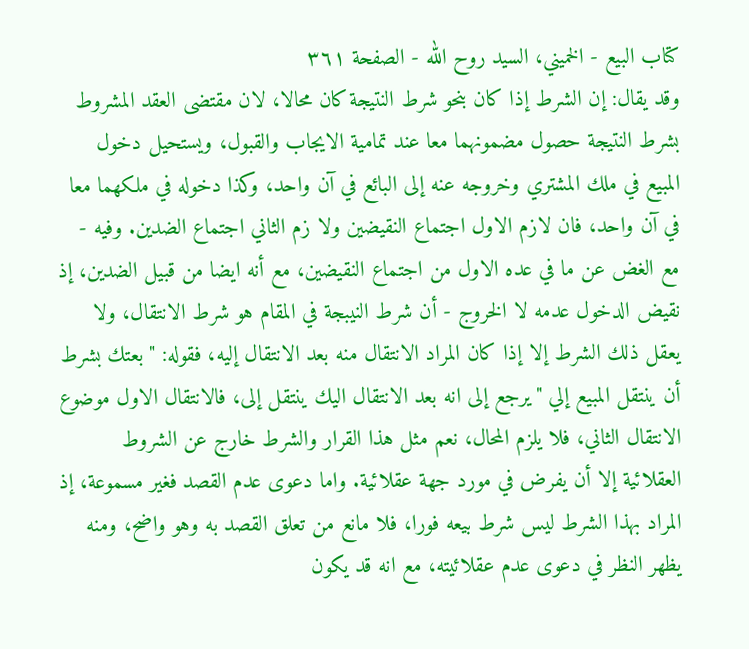كتاب البيع - الخميني، السيد روح الله - الصفحة ٣٦١
وقد يقال: إن الشرط إذا كان بنحو شرط النتيجة كان محالا، لان مقتضى العقد المشروط بشرط النتيجة حصول مضمونهما معا عند تمامية الايجاب والقبول، ويستحيل دخول المبيع في ملك المشتري وخروجه عنه إلى البائع في آن واحد، وكذا دخوله في ملكهما معا في آن واحد، فان لازم الاول اجتماع النقيضين ولا زم الثاني اجتماع الضدين. وفيه - مع الغض عن ما في عده الاول من اجتماع النقيضين، مع أنه ايضا من قبيل الضدين، إذ نقيض الدخول عدمه لا الخروج - أن شرط النيبجة في المقام هو شرط الانتقال، ولا يعقل ذلك الشرط إلا إذا كان المراد الانتقال منه بعد الانتقال إليه، فقوله: " بعتك بشرط أن ينتقل المبيع إلي " يرجع إلى انه بعد الانتقال اليك ينتقل إلى، فالانتقال الاول موضوع الانتقال الثاني، فلا يلزم المحال، نعم مثل هذا القرار والشرط خارج عن الشروط العقلائية إلا أن يفرض في مورد جهة عقلائية. واما دعوى عدم القصد فغير مسموعة، إذ المراد بهذا الشرط ليس شرط بيعه فورا، فلا مانع من تعلق القصد به وهو واضح، ومنه يظهر النظر في دعوى عدم عقلائيته، مع انه قد يكون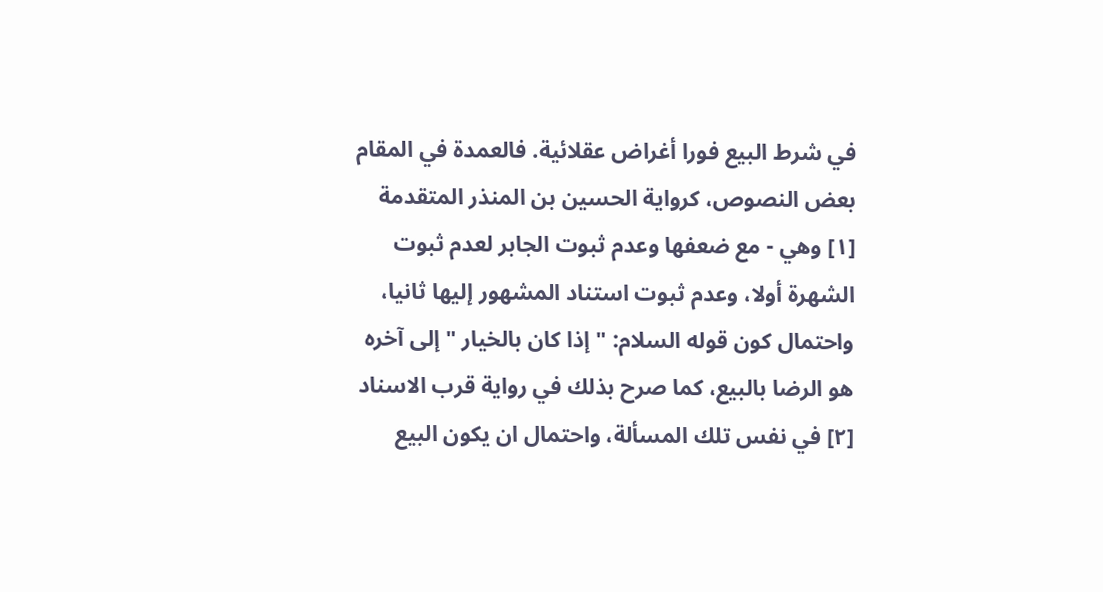في شرط البيع فورا أغراض عقلائية. فالعمدة في المقام بعض النصوص، كرواية الحسين بن المنذر المتقدمة [١] وهي - مع ضعفها وعدم ثبوت الجابر لعدم ثبوت الشهرة أولا، وعدم ثبوت استناد المشهور إليها ثانيا، واحتمال كون قوله السلام: " إذا كان بالخيار " إلى آخره هو الرضا بالبيع، كما صرح بذلك في رواية قرب الاسناد [٢] في نفس تلك المسألة، واحتمال ان يكون البيع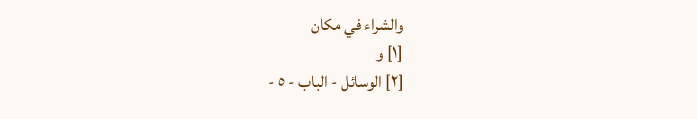والشراء في مكان
[١] و
[٢] الوسائل - الباب - ٥ -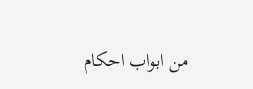من ابواب احكام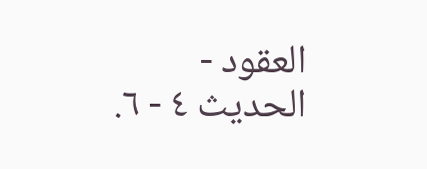العقود - الحديث ٤ - ٦.